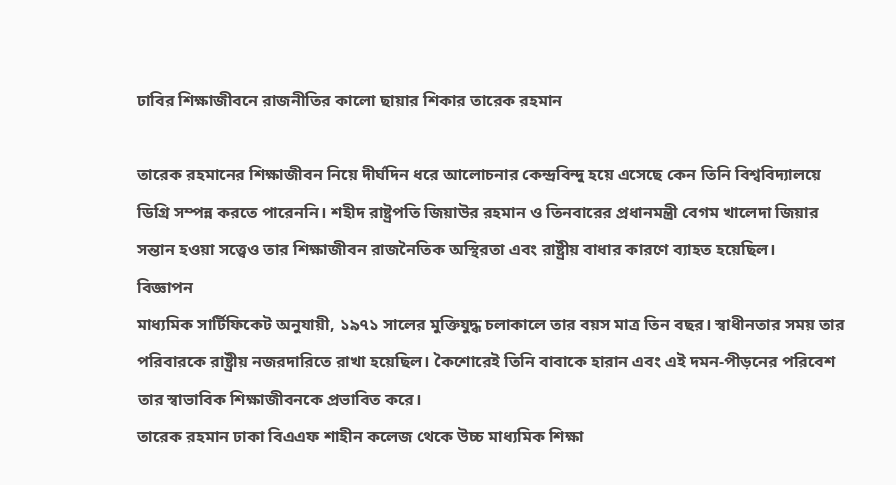ঢাবির শিক্ষাজীবনে রাজনীতির কালো ছায়ার শিকার তারেক রহমান

তারেক রহমানের শিক্ষাজীবন নিয়ে দীর্ঘদিন ধরে আলোচনার কেন্দ্রবিন্দু হয়ে এসেছে কেন তিনি বিশ্ববিদ্যালয়ে ডিগ্রি সম্পন্ন করতে পারেননি। শহীদ রাষ্ট্রপতি জিয়াউর রহমান ও তিনবারের প্রধানমন্ত্রী বেগম খালেদা জিয়ার সন্তান হওয়া সত্ত্বেও তার শিক্ষাজীবন রাজনৈতিক অস্থিরতা এবং রাষ্ট্রীয় বাধার কারণে ব্যাহত হয়েছিল।
বিজ্ঞাপন
মাধ্যমিক সার্টিফিকেট অনুযায়ী, ১৯৭১ সালের মুক্তিযুদ্ধ চলাকালে তার বয়স মাত্র তিন বছর। স্বাধীনতার সময় তার পরিবারকে রাষ্ট্রীয় নজরদারিতে রাখা হয়েছিল। কৈশোরেই তিনি বাবাকে হারান এবং এই দমন-পীড়নের পরিবেশ তার স্বাভাবিক শিক্ষাজীবনকে প্রভাবিত করে।
তারেক রহমান ঢাকা বিএএফ শাহীন কলেজ থেকে উচ্চ মাধ্যমিক শিক্ষা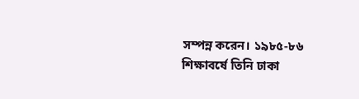সম্পন্ন করেন। ১৯৮৫-৮৬ শিক্ষাবর্ষে তিনি ঢাকা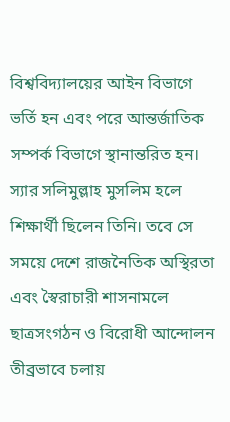বিশ্ববিদ্যালয়ের আইন বিভাগে ভর্তি হন এবং পরে আন্তর্জাতিক সম্পর্ক বিভাগে স্থানান্তরিত হন। স্যার সলিমুল্লাহ মুসলিম হলে শিক্ষার্থী ছিলেন তিনি। তবে সে সময়ে দেশে রাজনৈতিক অস্থিরতা এবং স্বৈরাচারী শাসনামলে ছাত্রসংগঠন ও বিরোধী আন্দোলন তীব্রভাবে চলায়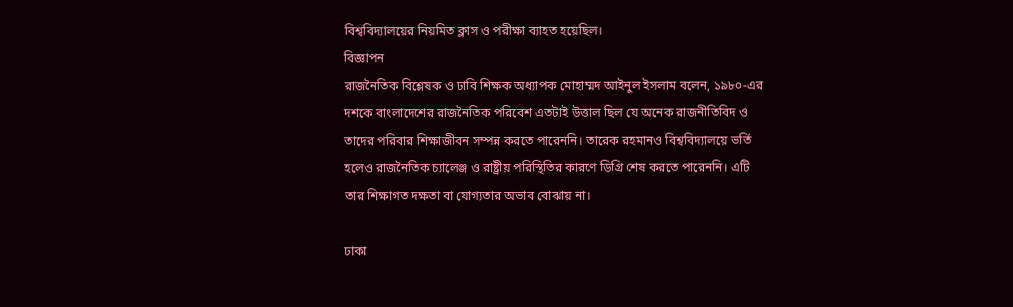বিশ্ববিদ্যালয়ের নিয়মিত ক্লাস ও পরীক্ষা ব্যাহত হয়েছিল।
বিজ্ঞাপন
রাজনৈতিক বিশ্লেষক ও ঢাবি শিক্ষক অধ্যাপক মোহাম্মদ আইনুল ইসলাম বলেন, ১৯৮০-এর দশকে বাংলাদেশের রাজনৈতিক পরিবেশ এতটাই উত্তাল ছিল যে অনেক রাজনীতিবিদ ও তাদের পরিবার শিক্ষাজীবন সম্পন্ন করতে পারেননি। তারেক রহমানও বিশ্ববিদ্যালয়ে ভর্তি হলেও রাজনৈতিক চ্যালেঞ্জ ও রাষ্ট্রীয় পরিস্থিতির কারণে ডিগ্রি শেষ করতে পারেননি। এটি তার শিক্ষাগত দক্ষতা বা যোগ্যতার অভাব বোঝায় না।

ঢাকা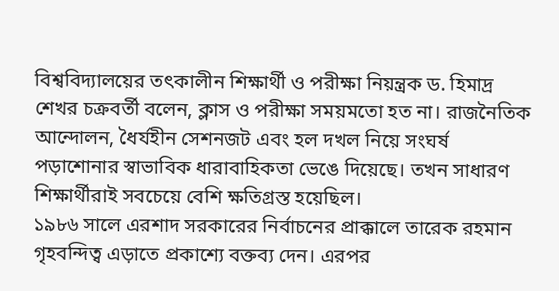বিশ্ববিদ্যালয়ের তৎকালীন শিক্ষার্থী ও পরীক্ষা নিয়ন্ত্রক ড. হিমাদ্র শেখর চক্রবর্তী বলেন, ক্লাস ও পরীক্ষা সময়মতো হত না। রাজনৈতিক আন্দোলন, ধৈর্যহীন সেশনজট এবং হল দখল নিয়ে সংঘর্ষ পড়াশোনার স্বাভাবিক ধারাবাহিকতা ভেঙে দিয়েছে। তখন সাধারণ শিক্ষার্থীরাই সবচেয়ে বেশি ক্ষতিগ্রস্ত হয়েছিল।
১৯৮৬ সালে এরশাদ সরকারের নির্বাচনের প্রাক্কালে তারেক রহমান গৃহবন্দিত্ব এড়াতে প্রকাশ্যে বক্তব্য দেন। এরপর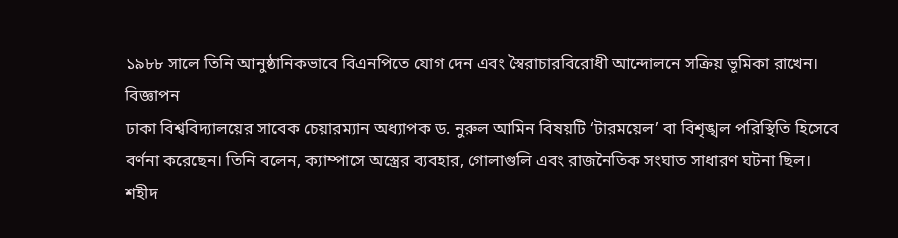১৯৮৮ সালে তিনি আনুষ্ঠানিকভাবে বিএনপিতে যোগ দেন এবং স্বৈরাচারবিরোধী আন্দোলনে সক্রিয় ভূমিকা রাখেন।
বিজ্ঞাপন
ঢাকা বিশ্ববিদ্যালয়ের সাবেক চেয়ারম্যান অধ্যাপক ড. নুরুল আমিন বিষয়টি ‘টারময়েল’ বা বিশৃঙ্খল পরিস্থিতি হিসেবে বর্ণনা করেছেন। তিনি বলেন, ক্যাম্পাসে অস্ত্রের ব্যবহার, গোলাগুলি এবং রাজনৈতিক সংঘাত সাধারণ ঘটনা ছিল। শহীদ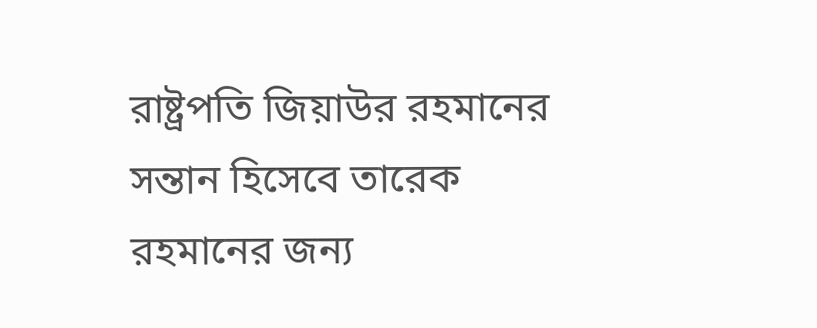রাষ্ট্রপতি জিয়াউর রহমানের সন্তান হিসেবে তারেক রহমানের জন্য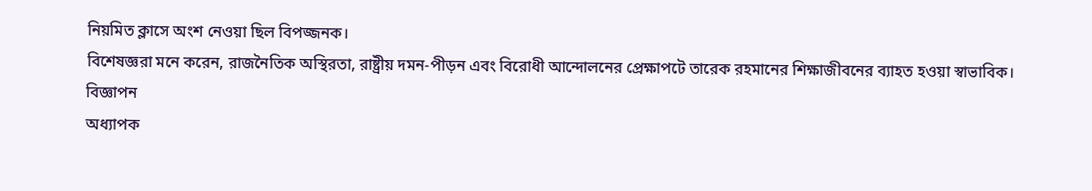নিয়মিত ক্লাসে অংশ নেওয়া ছিল বিপজ্জনক।
বিশেষজ্ঞরা মনে করেন, রাজনৈতিক অস্থিরতা, রাষ্ট্রীয় দমন-পীড়ন এবং বিরোধী আন্দোলনের প্রেক্ষাপটে তারেক রহমানের শিক্ষাজীবনের ব্যাহত হওয়া স্বাভাবিক।
বিজ্ঞাপন
অধ্যাপক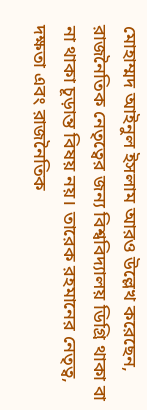মোহাম্মদ আইনুল ইসলাম আরও উল্লেখ করেছেন, রাজনৈতিক নেতৃত্বের জন্য বিশ্ববিদ্যালয় ডিগ্রি থাকা বা না থাকা চূড়ান্ত বিষয় নয়। তারেক রহমানের নেতৃত্ব, দক্ষতা এবং রাজনৈতিক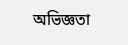অভিজ্ঞতা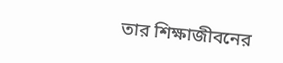তার শিক্ষাজীবনের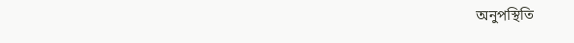অনুপস্থিতি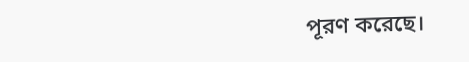পূরণ করেছে।